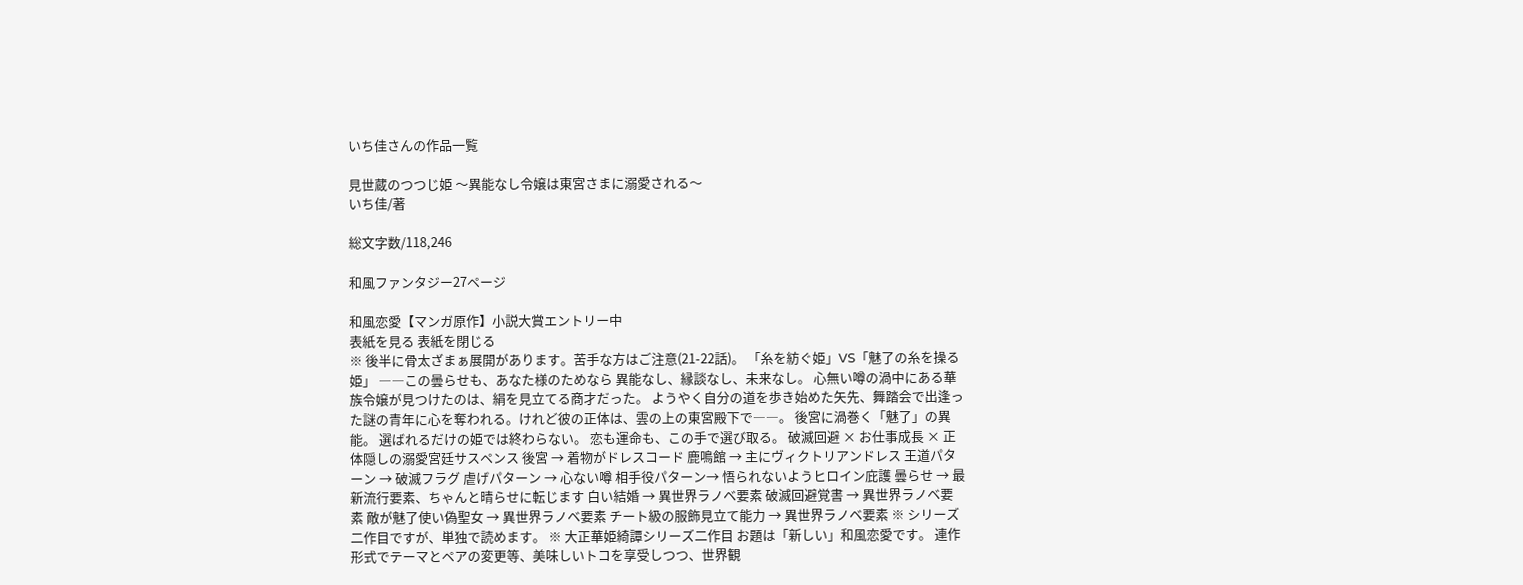いち佳さんの作品一覧

見世蔵のつつじ姫 〜異能なし令嬢は東宮さまに溺愛される〜
いち佳/著

総文字数/118,246

和風ファンタジー27ページ

和風恋愛【マンガ原作】小説大賞エントリー中
表紙を見る 表紙を閉じる
※ 後半に骨太ざまぁ展開があります。苦手な方はご注意(21-22話)。 「糸を紡ぐ姫」VS「魅了の糸を操る姫」 ――この曇らせも、あなた様のためなら 異能なし、縁談なし、未来なし。 心無い噂の渦中にある華族令嬢が見つけたのは、絹を見立てる商才だった。 ようやく自分の道を歩き始めた矢先、舞踏会で出逢った謎の青年に心を奪われる。けれど彼の正体は、雲の上の東宮殿下で――。 後宮に渦巻く「魅了」の異能。 選ばれるだけの姫では終わらない。 恋も運命も、この手で選び取る。 破滅回避 × お仕事成長 × 正体隠しの溺愛宮廷サスペンス 後宮 → 着物がドレスコード 鹿鳴館 → 主にヴィクトリアンドレス 王道パターン → 破滅フラグ 虐げパターン → 心ない噂 相手役パターン→ 悟られないようヒロイン庇護 曇らせ → 最新流行要素、ちゃんと晴らせに転じます 白い結婚 → 異世界ラノベ要素 破滅回避覚書 → 異世界ラノベ要素 敵が魅了使い偽聖女 → 異世界ラノベ要素 チート級の服飾見立て能力 → 異世界ラノベ要素 ※ シリーズ二作目ですが、単独で読めます。 ※ 大正華姫綺譚シリーズ二作目 お題は「新しい」和風恋愛です。 連作形式でテーマとペアの変更等、美味しいトコを享受しつつ、世界観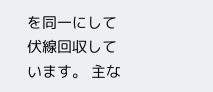を同一にして伏線回収しています。 主な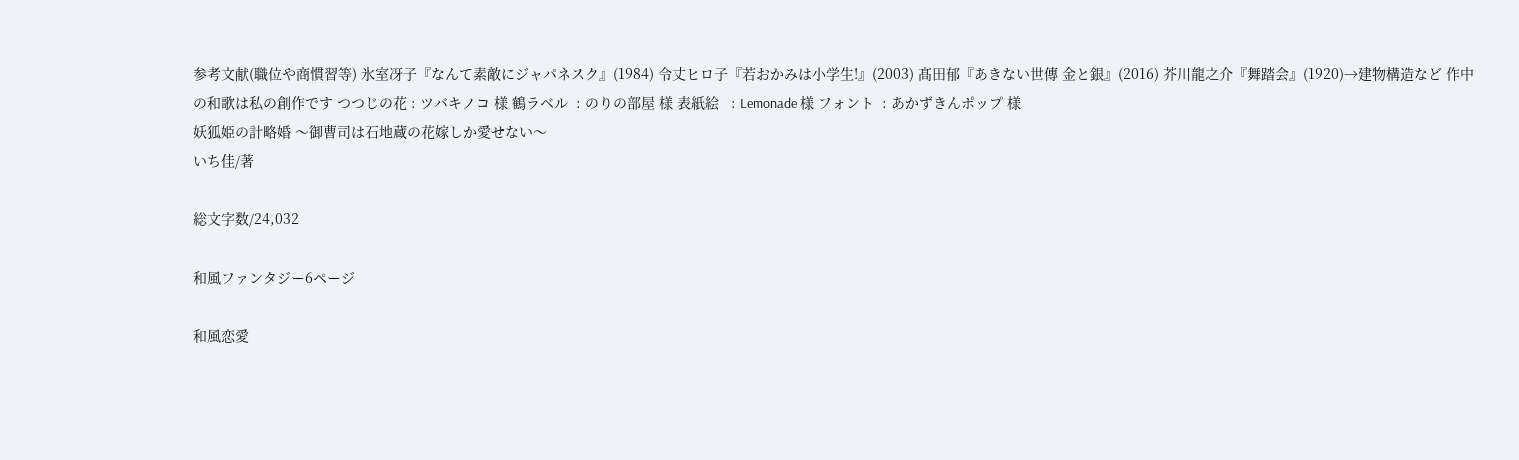参考文献(職位や商慣習等) 氷室冴子『なんて素敵にジャパネスク』(1984) 令丈ヒロ子『若おかみは小学生!』(2003) 髙田郁『あきない世傳 金と銀』(2016) 芥川龍之介『舞踏会』(1920)→建物構造など 作中の和歌は私の創作です つつじの花 : ツバキノコ 様 鶴ラベル  : のりの部屋 様 表紙絵   : Lemonade 様 フォント  : あかずきんポップ 様
妖狐姫の計略婚 〜御曹司は石地蔵の花嫁しか愛せない〜
いち佳/著

総文字数/24,032

和風ファンタジー6ページ

和風恋愛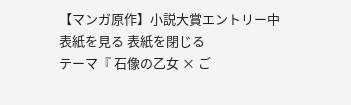【マンガ原作】小説大賞エントリー中
表紙を見る 表紙を閉じる
テーマ『 石像の乙女 × ご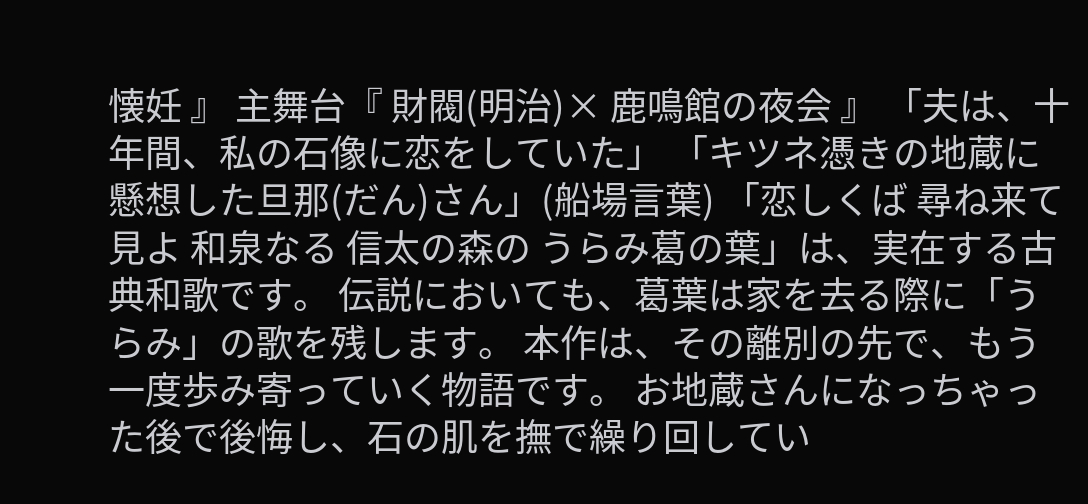懐妊 』 主舞台『 財閥(明治)× 鹿鳴館の夜会 』 「夫は、十年間、私の石像に恋をしていた」 「キツネ憑きの地蔵に懸想した旦那(だん)さん」(船場言葉) 「恋しくば 尋ね来て見よ 和泉なる 信太の森の うらみ葛の葉」は、実在する古典和歌です。 伝説においても、葛葉は家を去る際に「うらみ」の歌を残します。 本作は、その離別の先で、もう一度歩み寄っていく物語です。 お地蔵さんになっちゃった後で後悔し、石の肌を撫で繰り回してい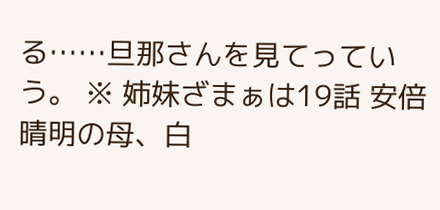る……旦那さんを見てっていう。 ※ 姉妹ざまぁは19話 安倍晴明の母、白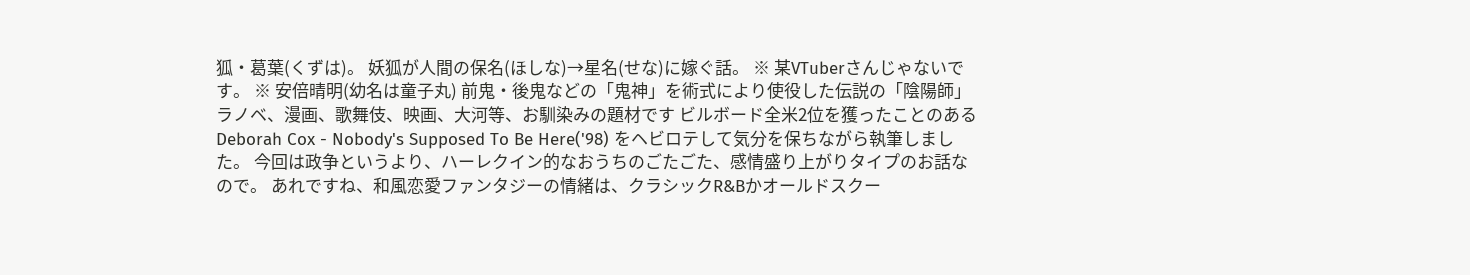狐・葛葉(くずは)。 妖狐が人間の保名(ほしな)→星名(せな)に嫁ぐ話。 ※ 某VTuberさんじゃないです。 ※ 安倍晴明(幼名は童子丸) 前鬼・後鬼などの「鬼神」を術式により使役した伝説の「陰陽師」 ラノベ、漫画、歌舞伎、映画、大河等、お馴染みの題材です ビルボード全米2位を獲ったことのある Deborah Cox - Nobody's Supposed To Be Here('98) をヘビロテして気分を保ちながら執筆しました。 今回は政争というより、ハーレクイン的なおうちのごたごた、感情盛り上がりタイプのお話なので。 あれですね、和風恋愛ファンタジーの情緒は、クラシックR&Bかオールドスクー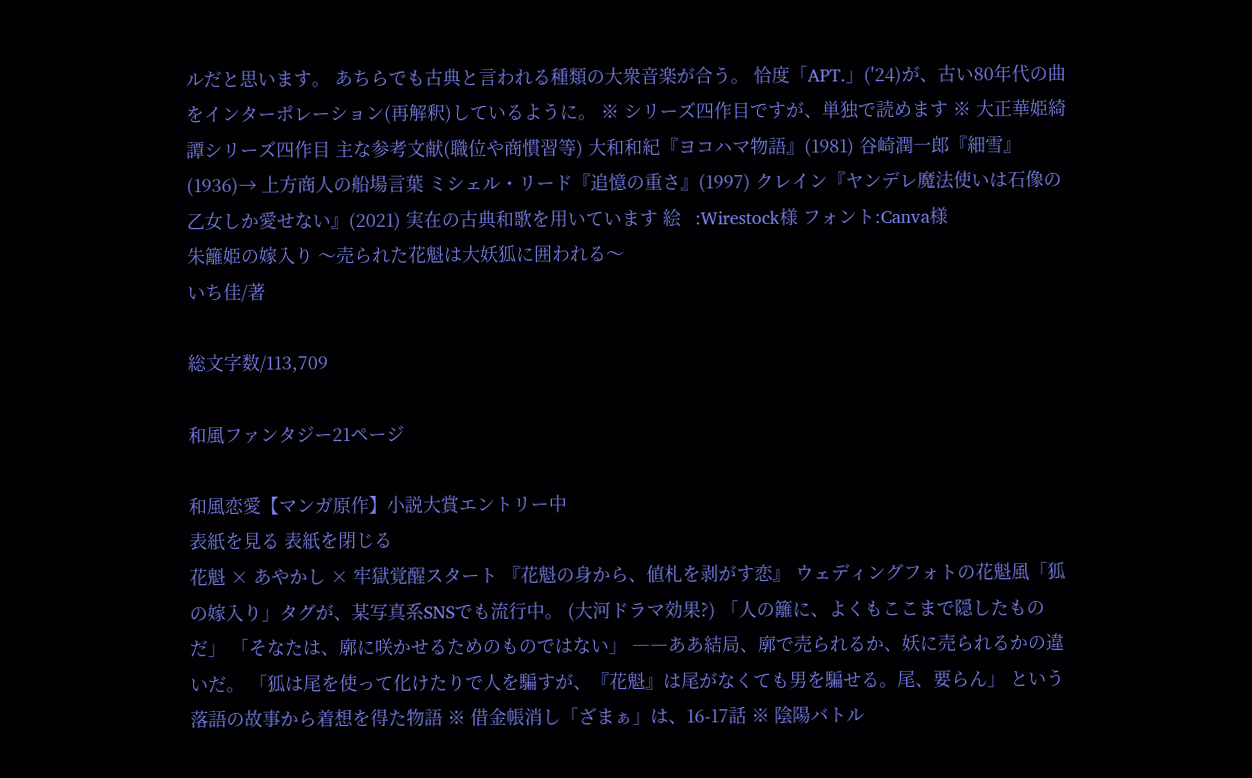ルだと思います。 あちらでも古典と言われる種類の大衆音楽が合う。 恰度「APT.」('24)が、古い80年代の曲をインターポレーション(再解釈)しているように。 ※ シリーズ四作目ですが、単独で読めます ※ 大正華姫綺譚シリーズ四作目 主な参考文献(職位や商慣習等) 大和和紀『ヨコハマ物語』(1981) 谷崎潤一郎『細雪』(1936)→ 上方商人の船場言葉 ミシェル・リード『追憶の重さ』(1997) クレイン『ヤンデレ魔法使いは石像の乙女しか愛せない』(2021) 実在の古典和歌を用いています 絵   :Wirestock様 フォント:Canva様
朱籬姫の嫁入り 〜売られた花魁は大妖狐に囲われる〜
いち佳/著

総文字数/113,709

和風ファンタジー21ページ

和風恋愛【マンガ原作】小説大賞エントリー中
表紙を見る 表紙を閉じる
花魁 × あやかし × 牢獄覚醒スタート 『花魁の身から、値札を剥がす恋』 ウェディングフォトの花魁風「狐の嫁入り」タグが、某写真系SNSでも流行中。 (大河ドラマ効果?) 「人の籬に、よくもここまで隠したものだ」 「そなたは、廓に咲かせるためのものではない」 ――ああ結局、廓で売られるか、妖に売られるかの違いだ。 「狐は尾を使って化けたりで人を騙すが、『花魁』は尾がなくても男を騙せる。尾、要らん」 という落語の故事から着想を得た物語 ※ 借金帳消し「ざまぁ」は、16-17話 ※ 陰陽バトル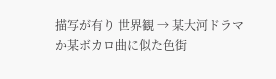描写が有り 世界観 → 某大河ドラマか某ボカロ曲に似た色街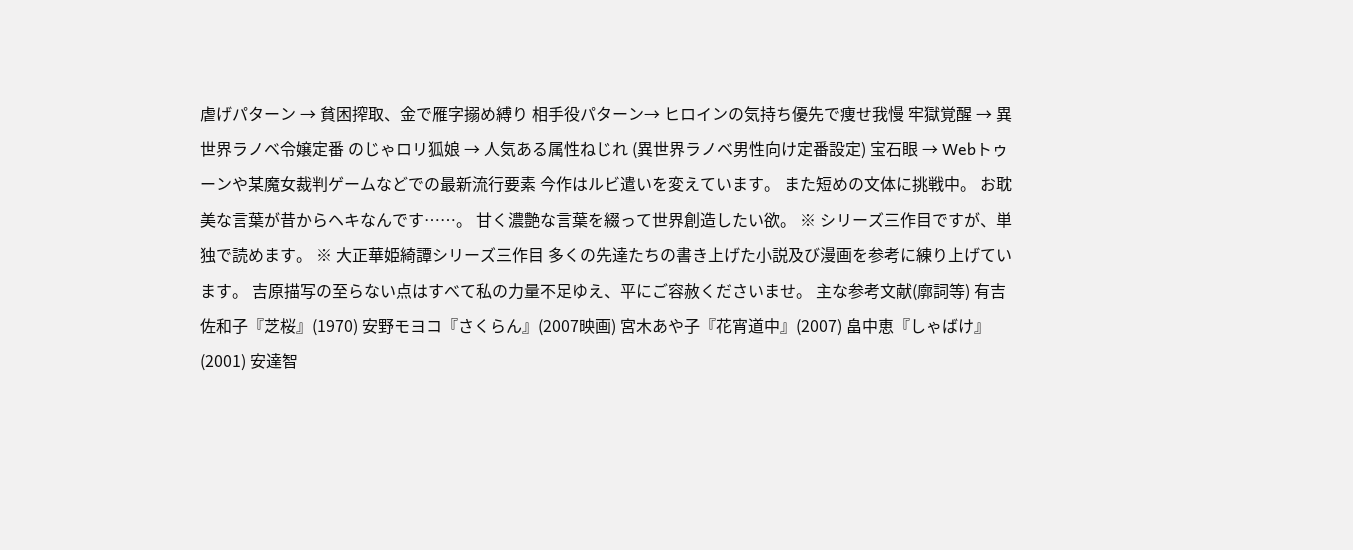虐げパターン → 貧困搾取、金で雁字搦め縛り 相手役パターン→ ヒロインの気持ち優先で痩せ我慢 牢獄覚醒 → 異世界ラノベ令嬢定番 のじゃロリ狐娘 → 人気ある属性ねじれ (異世界ラノベ男性向け定番設定) 宝石眼 → Webトゥーンや某魔女裁判ゲームなどでの最新流行要素 今作はルビ遣いを変えています。 また短めの文体に挑戦中。 お耽美な言葉が昔からヘキなんです……。 甘く濃艶な言葉を綴って世界創造したい欲。 ※ シリーズ三作目ですが、単独で読めます。 ※ 大正華姫綺譚シリーズ三作目 多くの先達たちの書き上げた小説及び漫画を参考に練り上げています。 吉原描写の至らない点はすべて私の力量不足ゆえ、平にご容赦くださいませ。 主な参考文献(廓詞等) 有吉佐和子『芝桜』(1970) 安野モヨコ『さくらん』(2007映画) 宮木あや子『花宵道中』(2007) 畠中恵『しゃばけ』(2001) 安達智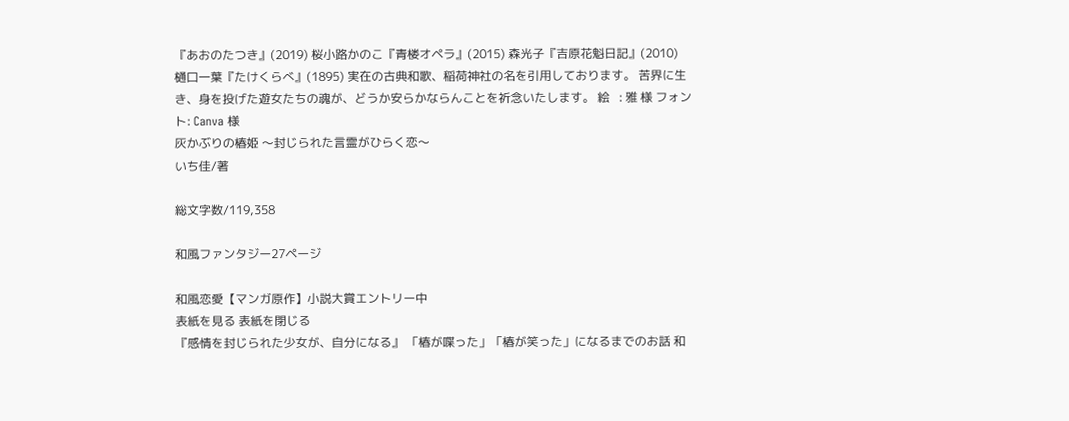『あおのたつき』(2019) 桜小路かのこ『青楼オペラ』(2015) 森光子『吉原花魁日記』(2010) 樋口一葉『たけくらべ』(1895) 実在の古典和歌、稲荷神社の名を引用しております。 苦界に生き、身を投げた遊女たちの魂が、どうか安らかならんことを祈念いたします。 絵   : 雅 様 フォント: Canva 様
灰かぶりの椿姫 〜封じられた言霊がひらく恋〜
いち佳/著

総文字数/119,358

和風ファンタジー27ページ

和風恋愛【マンガ原作】小説大賞エントリー中
表紙を見る 表紙を閉じる
『感情を封じられた少女が、自分になる』 「椿が喋った」「椿が笑った」になるまでのお話 和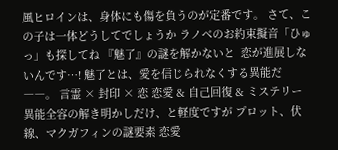風ヒロインは、身体にも傷を負うのが定番です。 さて、この子は一体どうしてでしょうか ラノベのお約束擬音「ひゅっ」も探してね 『魅了』の謎を解かないと  恋が進展しないんです…! 魅了とは、愛を信じられなくする異能だ――。 言霊 × 封印 × 恋 恋愛 & 自己回復 & ミステリー 異能全容の解き明かしだけ、と軽度ですが プロット、伏線、マクガフィンの謎要素 恋愛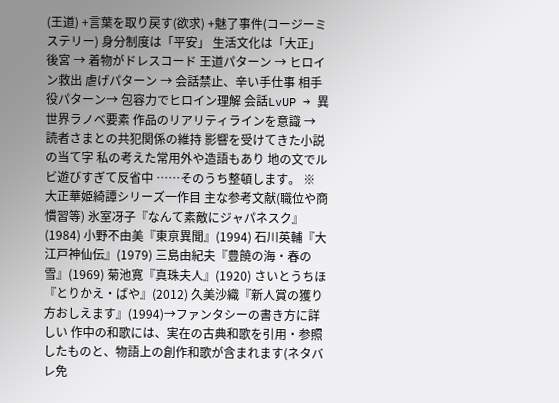(王道) +言葉を取り戻す(欲求) +魅了事件(コージーミステリー) 身分制度は「平安」 生活文化は「大正」 後宮 → 着物がドレスコード 王道パターン → ヒロイン救出 虐げパターン → 会話禁止、辛い手仕事 相手役パターン→ 包容力でヒロイン理解 会話LvUP → 異世界ラノベ要素 作品のリアリティラインを意識 → 読者さまとの共犯関係の維持 影響を受けてきた小説の当て字 私の考えた常用外や造語もあり 地の文でルビ遊びすぎて反省中 ……そのうち整頓します。 ※ 大正華姫綺譚シリーズ一作目 主な参考文献(職位や商慣習等) 氷室冴子『なんて素敵にジャパネスク』(1984) 小野不由美『東亰異聞』(1994) 石川英輔『大江戸神仙伝』(1979) 三島由紀夫『豊饒の海・春の雪』(1969) 菊池寛『真珠夫人』(1920) さいとうちほ『とりかえ・ばや』(2012) 久美沙織『新人賞の獲り方おしえます』(1994)→ファンタシーの書き方に詳しい 作中の和歌には、実在の古典和歌を引用・参照したものと、物語上の創作和歌が含まれます(ネタバレ免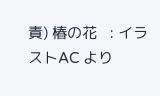責) 椿の花   : イラストAC より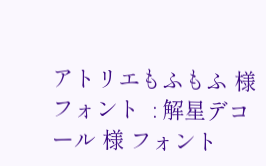アトリエもふもふ 様 フォント  : 解星デコール 様 フォント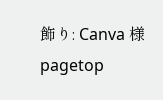飾り: Canva 様
pagetop